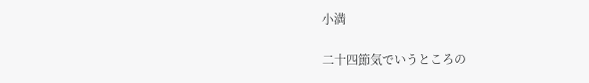小満

二十四節気でいうところの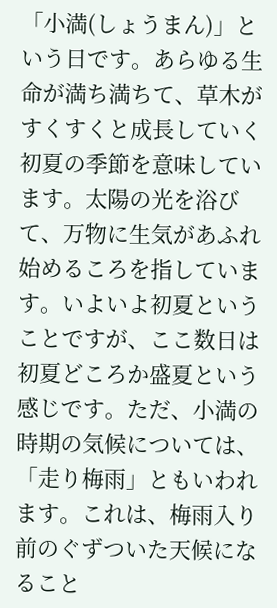「小満(しょうまん)」という日です。あらゆる生命が満ち満ちて、草木がすくすくと成長していく初夏の季節を意味しています。太陽の光を浴びて、万物に生気があふれ始めるころを指しています。いよいよ初夏ということですが、ここ数日は初夏どころか盛夏という感じです。ただ、小満の時期の気候については、「走り梅雨」ともいわれます。これは、梅雨入り前のぐずついた天候になること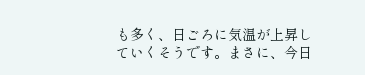も多く、日ごろに気温が上昇していくそうです。まさに、今日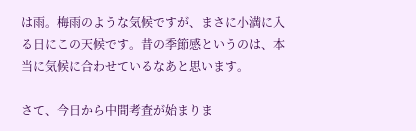は雨。梅雨のような気候ですが、まさに小満に入る日にこの天候です。昔の季節感というのは、本当に気候に合わせているなあと思います。

さて、今日から中間考査が始まりま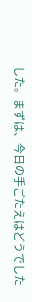した。まずは、今日の手ごたえはどうでした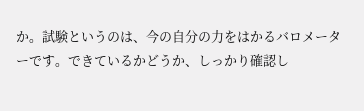か。試験というのは、今の自分の力をはかるバロメーターです。できているかどうか、しっかり確認し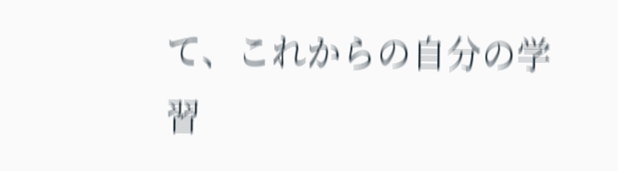て、これからの自分の学習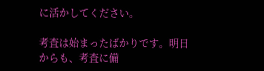に活かしてください。

考査は始まったばかりです。明日からも、考査に備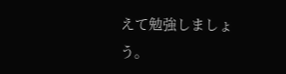えて勉強しましょう。